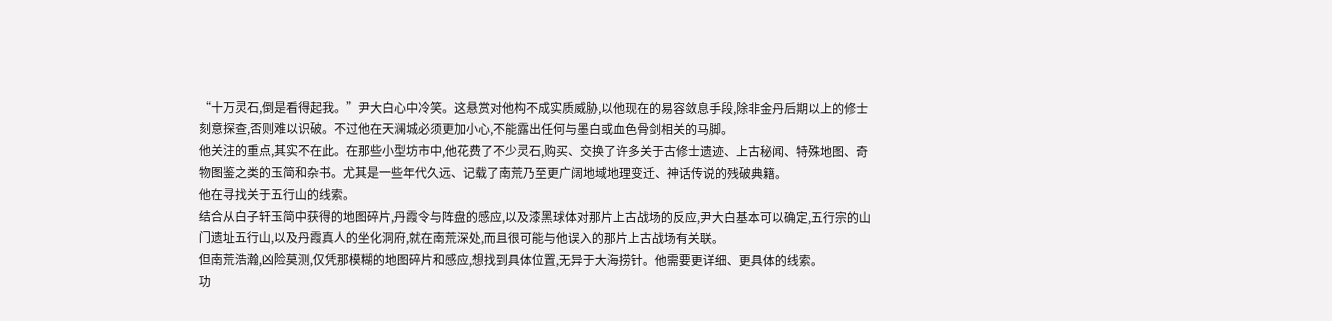“十万灵石,倒是看得起我。”尹大白心中冷笑。这悬赏对他构不成实质威胁,以他现在的易容敛息手段,除非金丹后期以上的修士刻意探查,否则难以识破。不过他在天澜城必须更加小心,不能露出任何与墨白或血色骨剑相关的马脚。
他关注的重点,其实不在此。在那些小型坊市中,他花费了不少灵石,购买、交换了许多关于古修士遗迹、上古秘闻、特殊地图、奇物图鉴之类的玉简和杂书。尤其是一些年代久远、记载了南荒乃至更广阔地域地理变迁、神话传说的残破典籍。
他在寻找关于五行山的线索。
结合从白子轩玉简中获得的地图碎片,丹霞令与阵盘的感应,以及漆黑球体对那片上古战场的反应,尹大白基本可以确定,五行宗的山门遗址五行山,以及丹霞真人的坐化洞府,就在南荒深处,而且很可能与他误入的那片上古战场有关联。
但南荒浩瀚,凶险莫测,仅凭那模糊的地图碎片和感应,想找到具体位置,无异于大海捞针。他需要更详细、更具体的线索。
功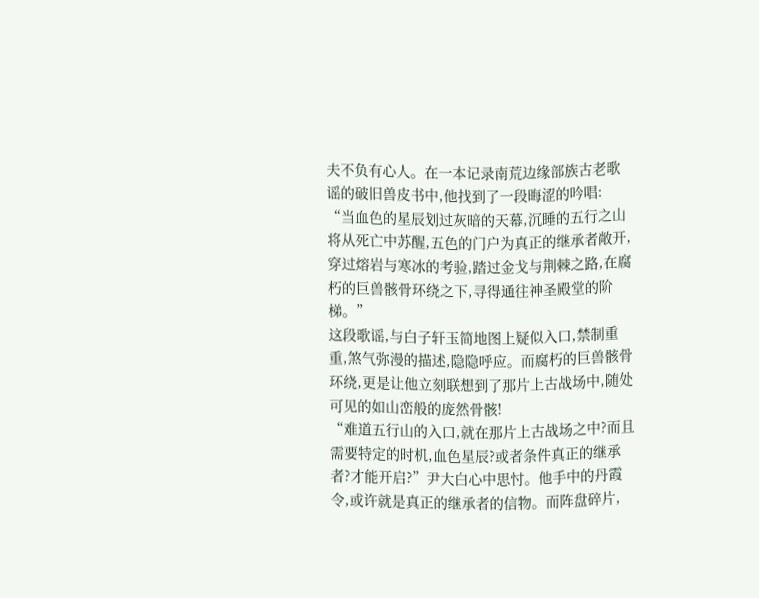夫不负有心人。在一本记录南荒边缘部族古老歌谣的破旧兽皮书中,他找到了一段晦涩的吟唱:
“当血色的星辰划过灰暗的天幕,沉睡的五行之山将从死亡中苏醒,五色的门户为真正的继承者敞开,穿过熔岩与寒冰的考验,踏过金戈与荆棘之路,在腐朽的巨兽骸骨环绕之下,寻得通往神圣殿堂的阶梯。”
这段歌谣,与白子轩玉简地图上疑似入口,禁制重重,煞气弥漫的描述,隐隐呼应。而腐朽的巨兽骸骨环绕,更是让他立刻联想到了那片上古战场中,随处可见的如山峦般的庞然骨骸!
“难道五行山的入口,就在那片上古战场之中?而且需要特定的时机,血色星辰?或者条件真正的继承者?才能开启?”尹大白心中思忖。他手中的丹霞令,或许就是真正的继承者的信物。而阵盘碎片,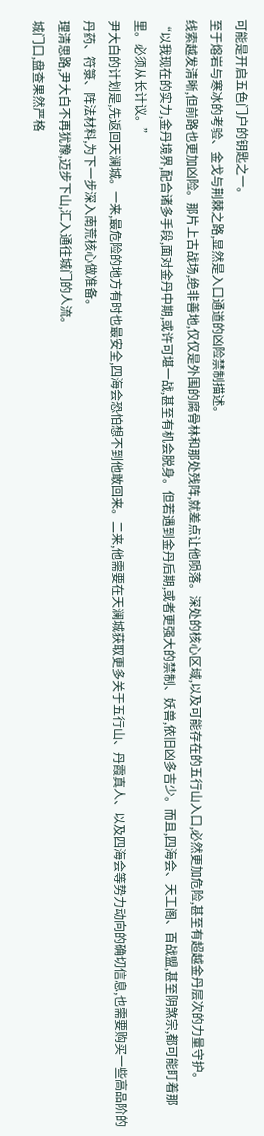可能是开启五色门户的钥匙之一。
至于熔岩与寒冰的考验、金戈与荆棘之路,显然是入口通道的凶险禁制描述。
线索越发清晰,但前路也更加凶险。那片上古战场,绝非善地,仅仅是外围的腐骨林和那处残阵,就差点让他陨落。深处的核心区域,以及可能存在的五行山入口,必然更加危险,甚至有超越金丹层次的力量守护。
“以我现在的实力,金丹境界,配合诸多手段,面对金丹中期,或许可堪一战,甚至有机会脱身。但若遇到金丹后期,或者更强大的禁制、妖兽,依旧凶多吉少。而且,四海会、天工阁、百战盟,甚至阴煞宗,都可能盯着那里。必须从长计议。”
尹大白的计划是,先返回天澜城。一来,最危险的地方有时也最安全,四海会恐怕想不到他敢回来。二来,他需要在天澜城获取更多关于五行山、丹霞真人、以及四海会等势力动向的确切信息,也需要购买一些高品阶的丹药、符箓、阵法材料,为下一步深入南荒核心做准备。
理清思路,尹大白不再犹豫,迈步下山,汇入通往城门的人流。
城门口,盘查果然严格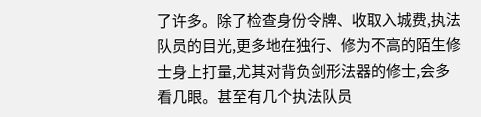了许多。除了检查身份令牌、收取入城费,执法队员的目光,更多地在独行、修为不高的陌生修士身上打量,尤其对背负剑形法器的修士,会多看几眼。甚至有几个执法队员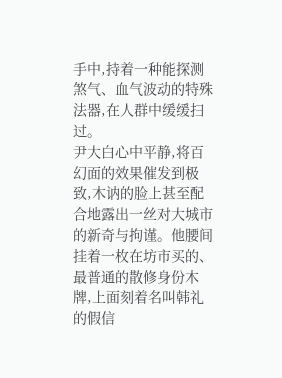手中,持着一种能探测煞气、血气波动的特殊法器,在人群中缓缓扫过。
尹大白心中平静,将百幻面的效果催发到极致,木讷的脸上甚至配合地露出一丝对大城市的新奇与拘谨。他腰间挂着一枚在坊市买的、最普通的散修身份木牌,上面刻着名叫韩礼的假信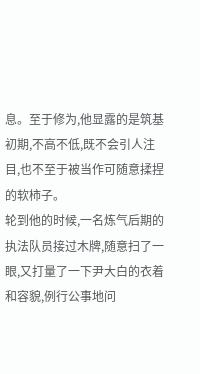息。至于修为,他显露的是筑基初期,不高不低,既不会引人注目,也不至于被当作可随意揉捏的软柿子。
轮到他的时候,一名炼气后期的执法队员接过木牌,随意扫了一眼,又打量了一下尹大白的衣着和容貌,例行公事地问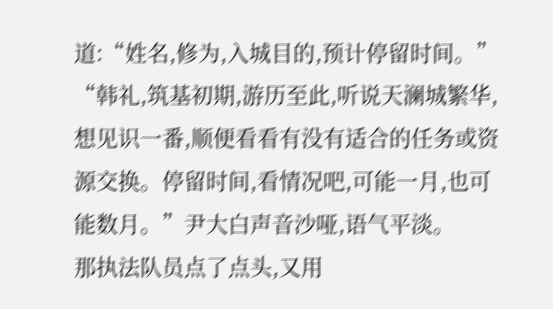道:“姓名,修为,入城目的,预计停留时间。”
“韩礼,筑基初期,游历至此,听说天澜城繁华,想见识一番,顺便看看有没有适合的任务或资源交换。停留时间,看情况吧,可能一月,也可能数月。”尹大白声音沙哑,语气平淡。
那执法队员点了点头,又用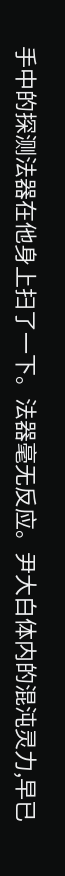手中的探测法器在他身上扫了一下。法器毫无反应。尹大白体内的混沌灵力,早已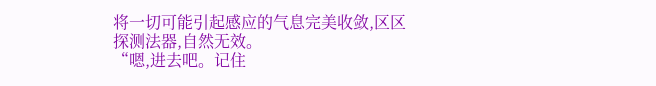将一切可能引起感应的气息完美收敛,区区探测法器,自然无效。
“嗯,进去吧。记住